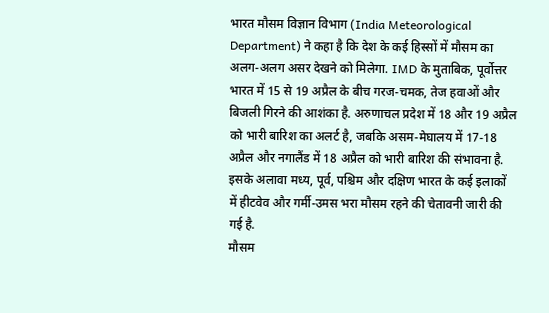भारत मौसम विज्ञान विभाग (India Meteorological Department) ने कहा है कि देश के कई हिस्सों में मौसम का अलग-अलग असर देखने को मिलेगा. IMD के मुताबिक, पूर्वोत्तर भारत में 15 से 19 अप्रैल के बीच गरज-चमक, तेज हवाओं और बिजली गिरने की आशंका है. अरुणाचल प्रदेश में 18 और 19 अप्रैल को भारी बारिश का अलर्ट है, जबकि असम-मेघालय में 17-18 अप्रैल और नगालैंड में 18 अप्रैल को भारी बारिश की संभावना है. इसके अलावा मध्य, पूर्व, पश्चिम और दक्षिण भारत के कई इलाकों में हीटवेव और गर्मी-उमस भरा मौसम रहने की चेतावनी जारी की गई है.
मौसम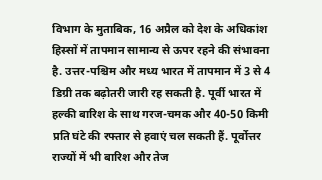विभाग के मुताबिक, 16 अप्रैल को देश के अधिकांश हिस्सों में तापमान सामान्य से ऊपर रहने की संभावना है. उत्तर-पश्चिम और मध्य भारत में तापमान में 3 से 4 डिग्री तक बढ़ोतरी जारी रह सकती है. पूर्वी भारत में हल्की बारिश के साथ गरज-चमक और 40-50 किमी प्रति घंटे की रफ्तार से हवाएं चल सकती हैं. पूर्वोत्तर राज्यों में भी बारिश और तेज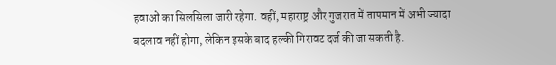हवाओं का सिलसिला जारी रहेगा. वहीं, महाराष्ट्र और गुजरात में तापमान में अभी ज्यादा बदलाव नहीं होगा, लेकिन इसके बाद हल्की गिरावट दर्ज की जा सकती है.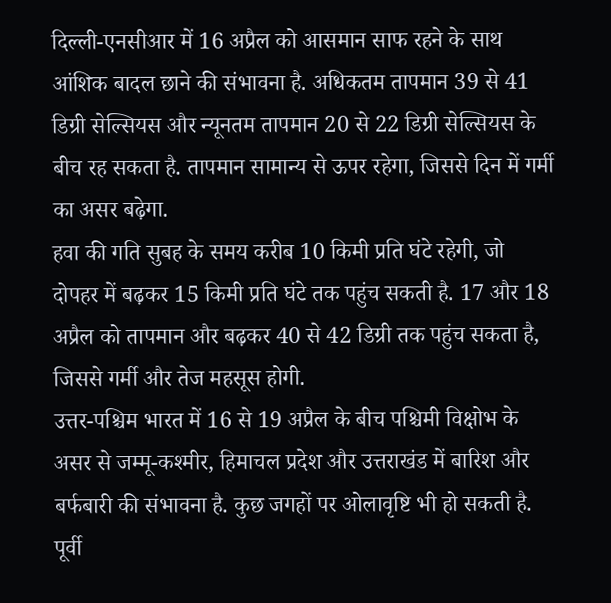दिल्ली-एनसीआर में 16 अप्रैल को आसमान साफ रहने के साथ आंशिक बादल छाने की संभावना है. अधिकतम तापमान 39 से 41 डिग्री सेल्सियस और न्यूनतम तापमान 20 से 22 डिग्री सेल्सियस के बीच रह सकता है. तापमान सामान्य से ऊपर रहेगा, जिससे दिन में गर्मी का असर बढ़ेगा.
हवा की गति सुबह के समय करीब 10 किमी प्रति घंटे रहेगी, जो दोपहर में बढ़कर 15 किमी प्रति घंटे तक पहुंच सकती है. 17 और 18 अप्रैल को तापमान और बढ़कर 40 से 42 डिग्री तक पहुंच सकता है, जिससे गर्मी और तेज महसूस होगी.
उत्तर-पश्चिम भारत में 16 से 19 अप्रैल के बीच पश्चिमी विक्षोभ के असर से जम्मू-कश्मीर, हिमाचल प्रदेश और उत्तराखंड में बारिश और बर्फबारी की संभावना है. कुछ जगहों पर ओलावृष्टि भी हो सकती है.
पूर्वी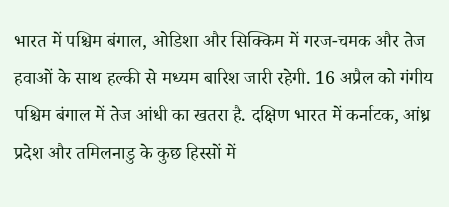भारत में पश्चिम बंगाल, ओडिशा और सिक्किम में गरज-चमक और तेज हवाओं के साथ हल्की से मध्यम बारिश जारी रहेगी. 16 अप्रैल को गंगीय पश्चिम बंगाल में तेज आंधी का खतरा है. दक्षिण भारत में कर्नाटक, आंध्र प्रदेश और तमिलनाडु के कुछ हिस्सों में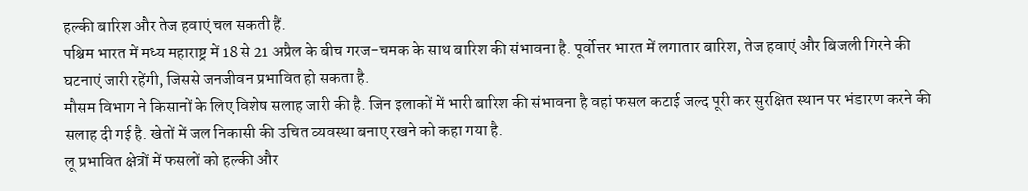हल्की बारिश और तेज हवाएं चल सकती हैं.
पश्चिम भारत में मध्य महाराष्ट्र में 18 से 21 अप्रैल के बीच गरज-चमक के साथ बारिश की संभावना है. पूर्वोत्तर भारत में लगातार बारिश, तेज हवाएं और बिजली गिरने की घटनाएं जारी रहेंगी, जिससे जनजीवन प्रभावित हो सकता है.
मौसम विभाग ने किसानों के लिए विशेष सलाह जारी की है. जिन इलाकों में भारी बारिश की संभावना है वहां फसल कटाई जल्द पूरी कर सुरक्षित स्थान पर भंडारण करने की सलाह दी गई है. खेतों में जल निकासी की उचित व्यवस्था बनाए रखने को कहा गया है.
लू प्रभावित क्षेत्रों में फसलों को हल्की और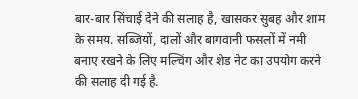बार-बार सिंचाई देने की सलाह है, खासकर सुबह और शाम के समय. सब्जियों, दालों और बागवानी फसलों में नमी बनाए रखने के लिए मल्चिंग और शेड नेट का उपयोग करने की सलाह दी गई है.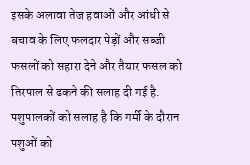इसके अलावा तेज हवाओं और आंधी से बचाव के लिए फलदार पेड़ों और सब्जी फसलों को सहारा देने और तैयार फसल को तिरपाल से ढकने की सलाह दी गई है. पशुपालकों को सलाह है कि गर्मी के दौरान पशुओं को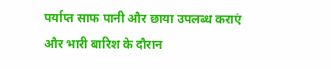पर्याप्त साफ पानी और छाया उपलब्ध कराएं और भारी बारिश के दौरान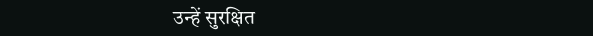उन्हें सुरक्षित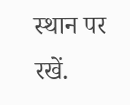स्थान पर रखें.